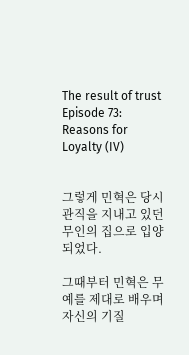The result of trust
Episode 73: Reasons for Loyalty (IV)


그렇게 민혁은 당시 관직을 지내고 있던 무인의 집으로 입양되었다.

그때부터 민혁은 무예를 제대로 배우며 자신의 기질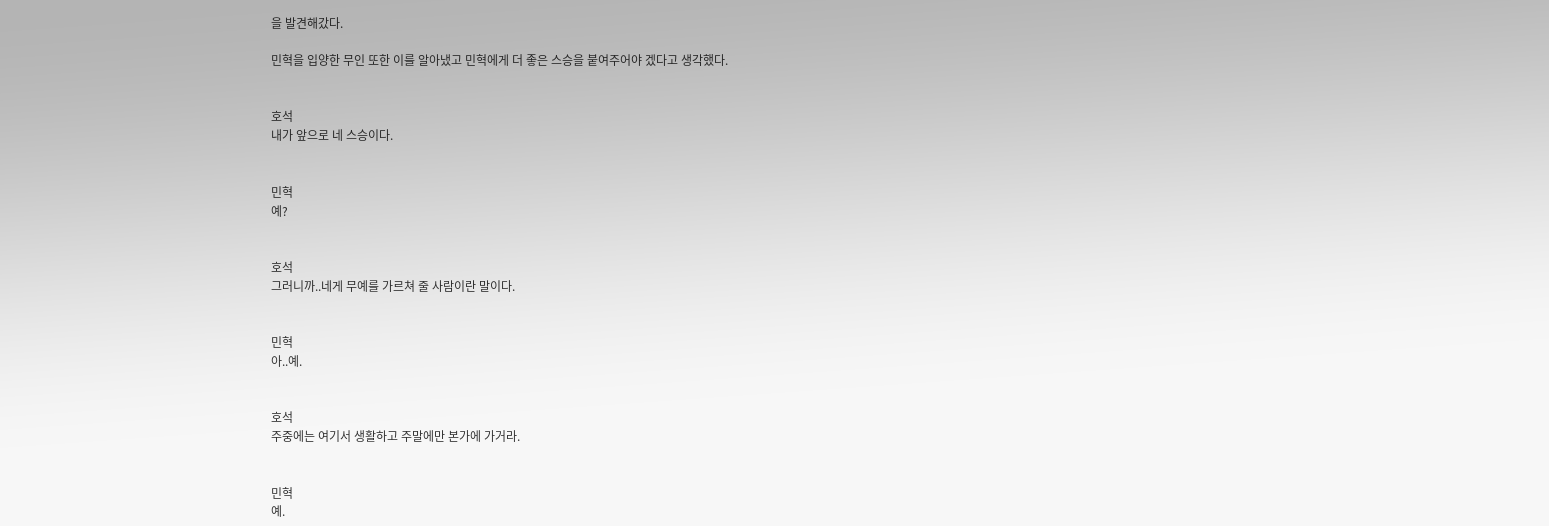을 발견해갔다.

민혁을 입양한 무인 또한 이를 알아냈고 민혁에게 더 좋은 스승을 붙여주어야 겠다고 생각했다.


호석
내가 앞으로 네 스승이다.


민혁
예?


호석
그러니까..네게 무예를 가르쳐 줄 사람이란 말이다.


민혁
아..예.


호석
주중에는 여기서 생활하고 주말에만 본가에 가거라.


민혁
예.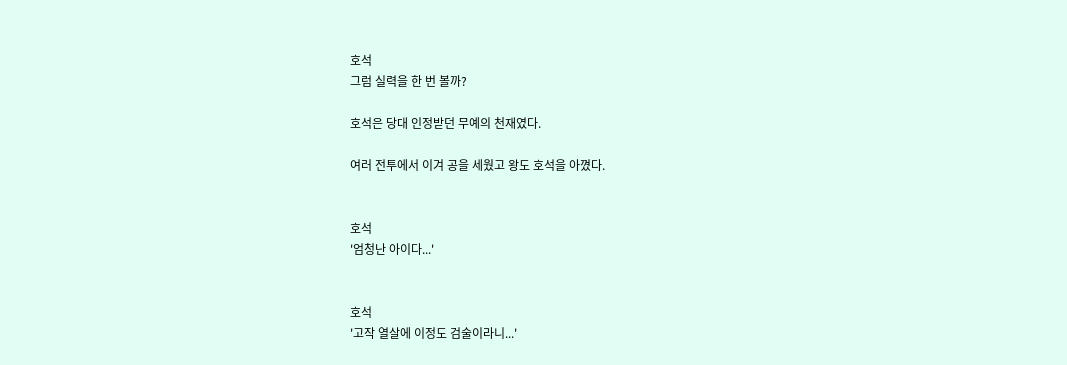호석
그럼 실력을 한 번 볼까?

호석은 당대 인정받던 무예의 천재였다.

여러 전투에서 이겨 공을 세웠고 왕도 호석을 아꼈다.


호석
'엄청난 아이다...'


호석
'고작 열살에 이정도 검술이라니...'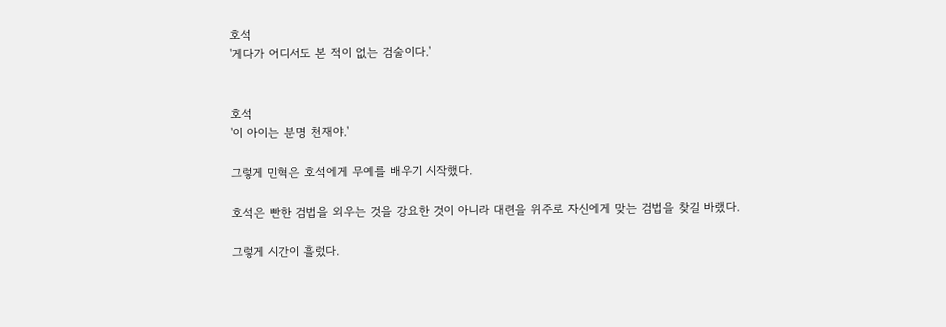호석
'게다가 어디서도 본 적이 없는 검술이다.'


호석
'이 아이는 분명 천재야.'

그렇게 민혁은 호석에게 무예를 배우기 시작했다.

호석은 빤한 검법을 외우는 것을 강요한 것이 아니라 대련을 위주로 자신에게 맞는 검법을 찾길 바랬다.

그렇게 시간이 흘렀다.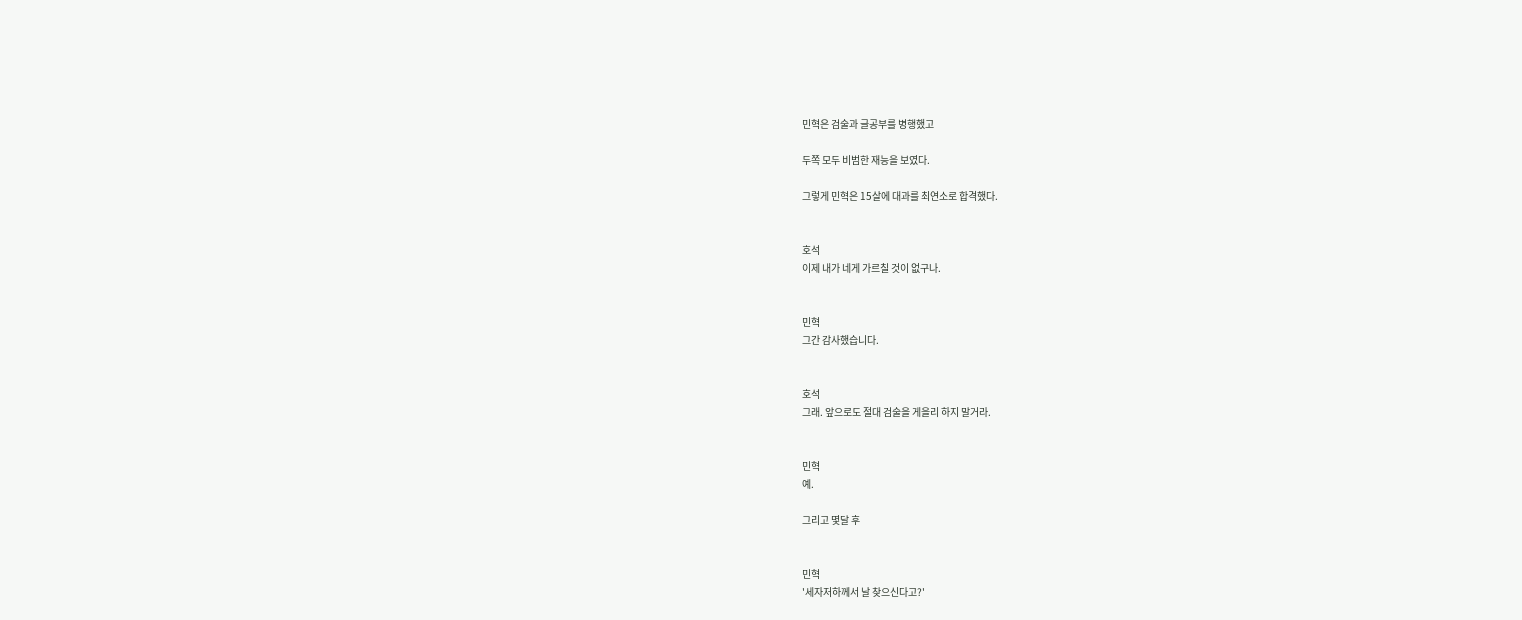민혁은 검술과 글공부를 병행했고

두쪽 모두 비범한 재능을 보였다.

그렇게 민혁은 15살에 대과를 최연소로 합격했다.


호석
이제 내가 네게 가르칠 것이 없구나.


민혁
그간 감사했습니다.


호석
그래. 앞으로도 절대 검술을 게을리 하지 말거라.


민혁
예.

그리고 몇달 후


민혁
'세자저하께서 날 찾으신다고?'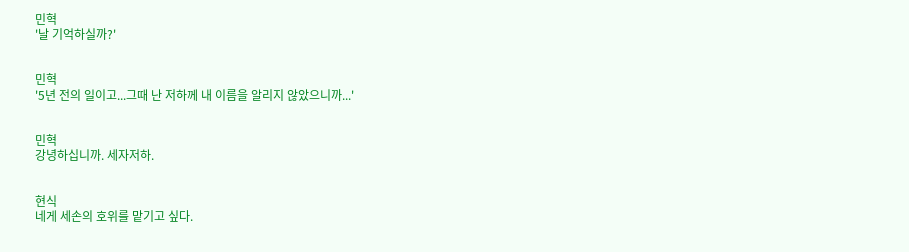민혁
'날 기억하실까?'


민혁
'5년 전의 일이고...그때 난 저하께 내 이름을 알리지 않았으니까...'


민혁
강녕하십니까. 세자저하.


현식
네게 세손의 호위를 맡기고 싶다.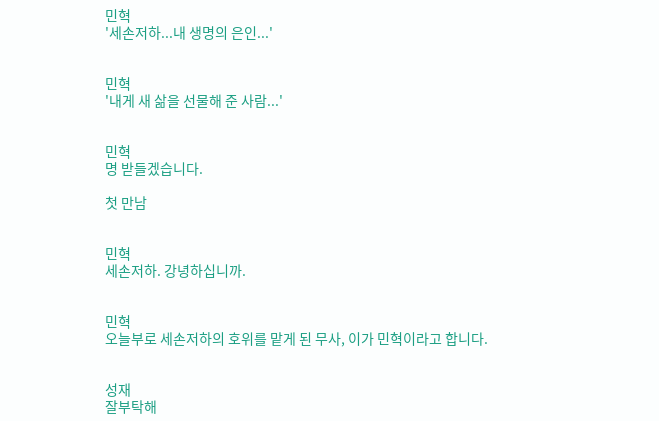민혁
'세손저하...내 생명의 은인...'


민혁
'내게 새 삶을 선물해 준 사람...'


민혁
명 받들겠습니다.

첫 만남


민혁
세손저하. 강녕하십니까.


민혁
오늘부로 세손저하의 호위를 맡게 된 무사, 이가 민혁이라고 합니다.


성재
잘부탁해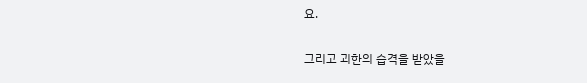요.

그리고 괴한의 습격을 받았을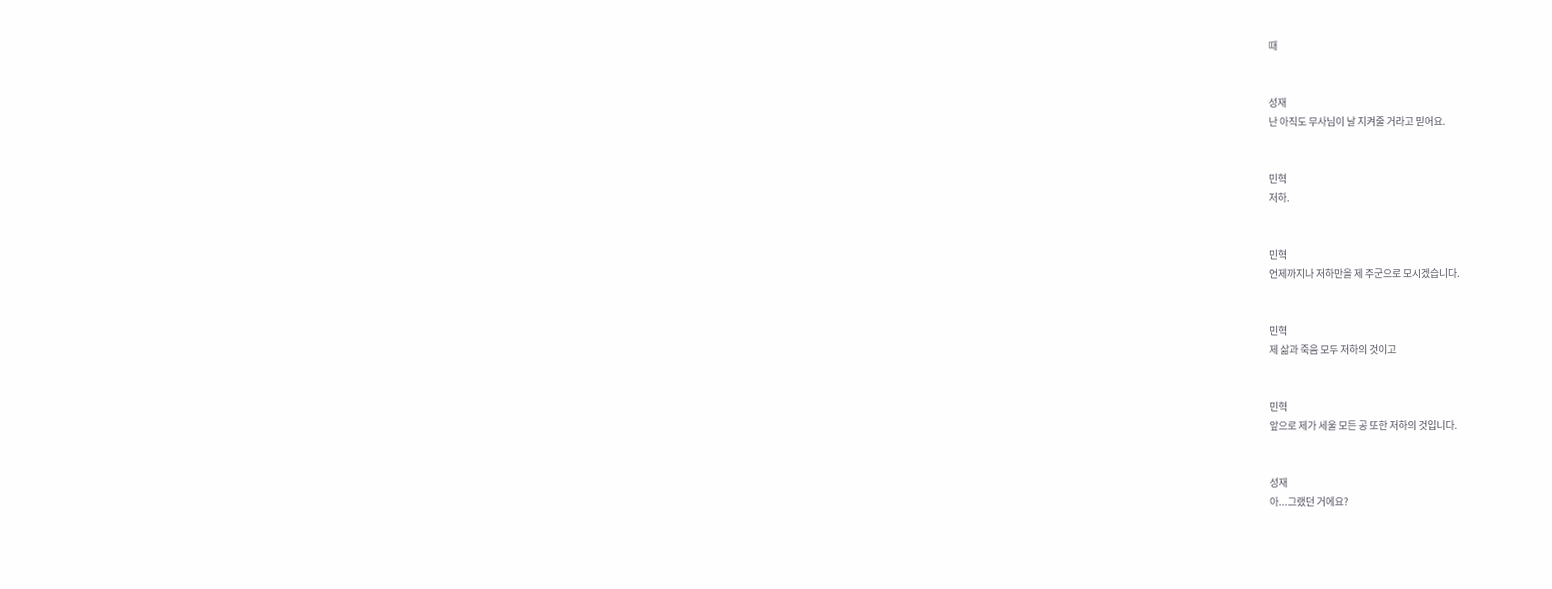때


성재
난 아직도 무사님이 날 지켜줄 거라고 믿어요.


민혁
저하.


민혁
언제까지나 저하만을 제 주군으로 모시겠습니다.


민혁
제 삶과 죽음 모두 저하의 것이고


민혁
앞으로 제가 세울 모든 공 또한 저하의 것입니다.


성재
아...그랬던 거에요?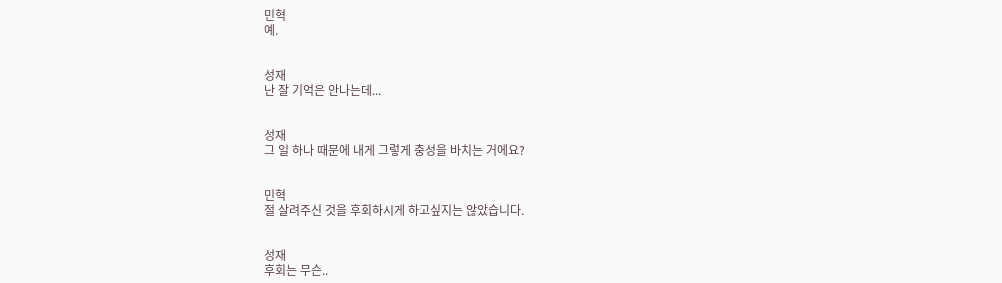민혁
예.


성재
난 잘 기억은 안나는데...


성재
그 일 하나 때문에 내게 그렇게 충성을 바치는 거에요?


민혁
절 살려주신 것을 후회하시게 하고싶지는 않았습니다.


성재
후회는 무슨..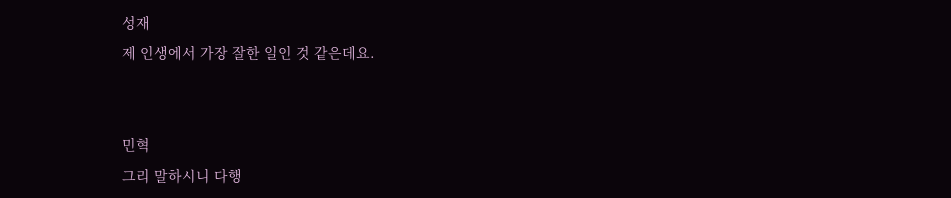성재
제 인생에서 가장 잘한 일인 것 같은데요.


민혁
그리 말하시니 다행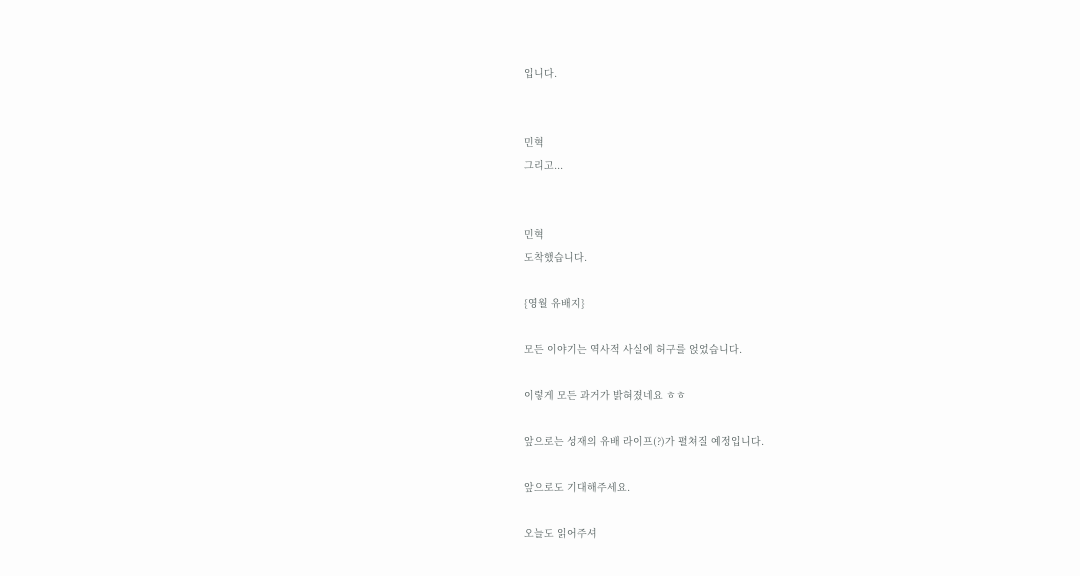입니다.


민혁
그리고...


민혁
도착했습니다.

{영월 유배지}

모든 이야기는 역사적 사실에 허구를 얹었습니다.

이렇게 모든 과거가 밝혀졌네요 ㅎㅎ

앞으로는 성재의 유배 라이프(?)가 펼쳐질 예정입니다.

앞으로도 기대해주세요.

오늘도 읽어주셔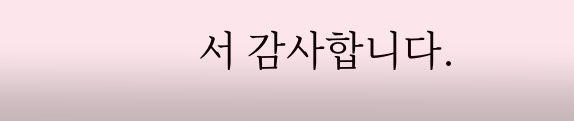서 감사합니다.